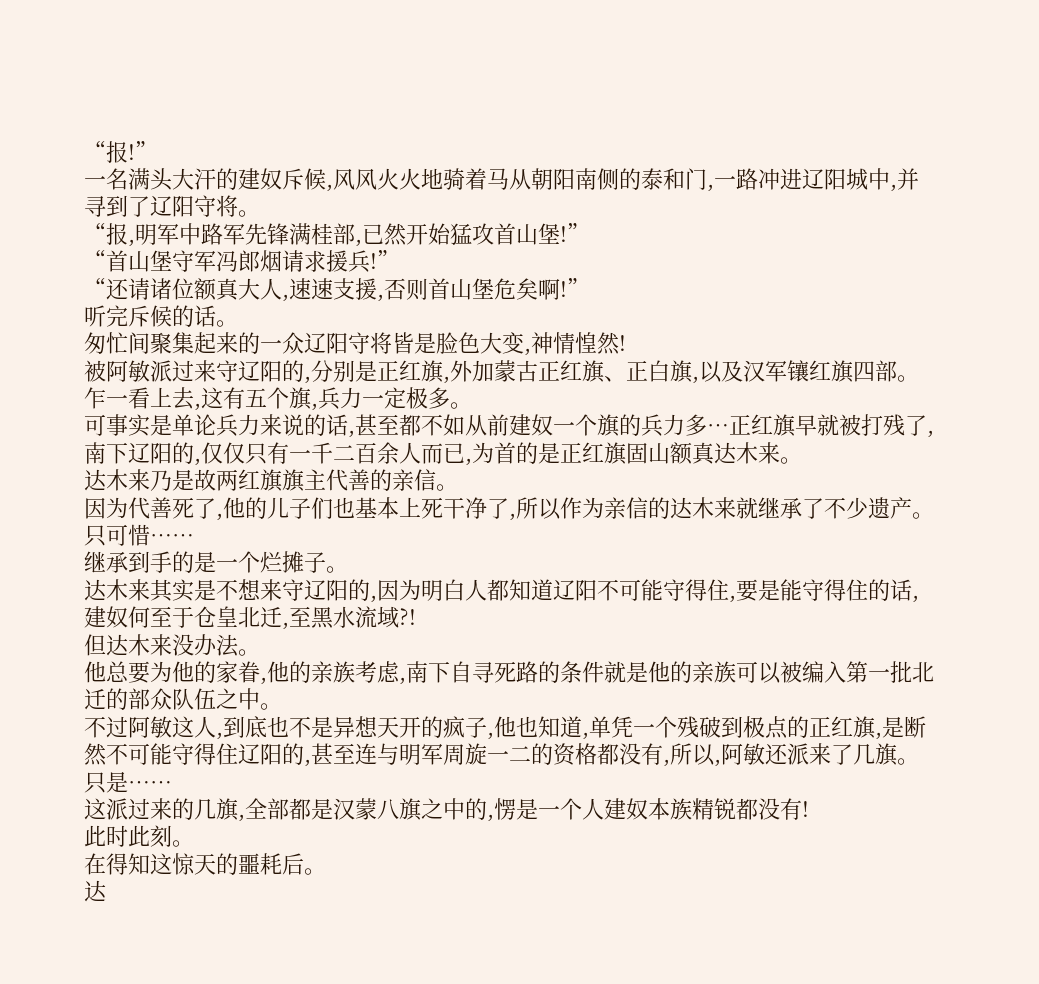“报!”
一名满头大汗的建奴斥候,风风火火地骑着马从朝阳南侧的泰和门,一路冲进辽阳城中,并寻到了辽阳守将。
“报,明军中路军先锋满桂部,已然开始猛攻首山堡!”
“首山堡守军冯郎烟请求援兵!”
“还请诸位额真大人,速速支援,否则首山堡危矣啊!”
听完斥候的话。
匆忙间聚集起来的一众辽阳守将皆是脸色大变,神情惶然!
被阿敏派过来守辽阳的,分别是正红旗,外加蒙古正红旗、正白旗,以及汉军镶红旗四部。
乍一看上去,这有五个旗,兵力一定极多。
可事实是单论兵力来说的话,甚至都不如从前建奴一个旗的兵力多…正红旗早就被打残了,南下辽阳的,仅仅只有一千二百余人而已,为首的是正红旗固山额真达木来。
达木来乃是故两红旗旗主代善的亲信。
因为代善死了,他的儿子们也基本上死干净了,所以作为亲信的达木来就继承了不少遗产。
只可惜……
继承到手的是一个烂摊子。
达木来其实是不想来守辽阳的,因为明白人都知道辽阳不可能守得住,要是能守得住的话,建奴何至于仓皇北迁,至黑水流域?!
但达木来没办法。
他总要为他的家眷,他的亲族考虑,南下自寻死路的条件就是他的亲族可以被编入第一批北迁的部众队伍之中。
不过阿敏这人,到底也不是异想天开的疯子,他也知道,单凭一个残破到极点的正红旗,是断然不可能守得住辽阳的,甚至连与明军周旋一二的资格都没有,所以,阿敏还派来了几旗。
只是……
这派过来的几旗,全部都是汉蒙八旗之中的,愣是一个人建奴本族精锐都没有!
此时此刻。
在得知这惊天的噩耗后。
达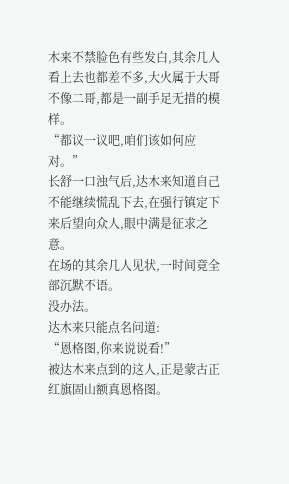木来不禁脸色有些发白,其余几人看上去也都差不多,大火属于大哥不像二哥,都是一副手足无措的模样。
“都议一议吧,咱们该如何应对。”
长舒一口浊气后,达木来知道自己不能继续慌乱下去,在强行镇定下来后望向众人,眼中满是征求之意。
在场的其余几人见状,一时间竟全部沉默不语。
没办法。
达木来只能点名问道:
“恩格图,你来说说看!”
被达木来点到的这人,正是蒙古正红旗固山额真恩格图。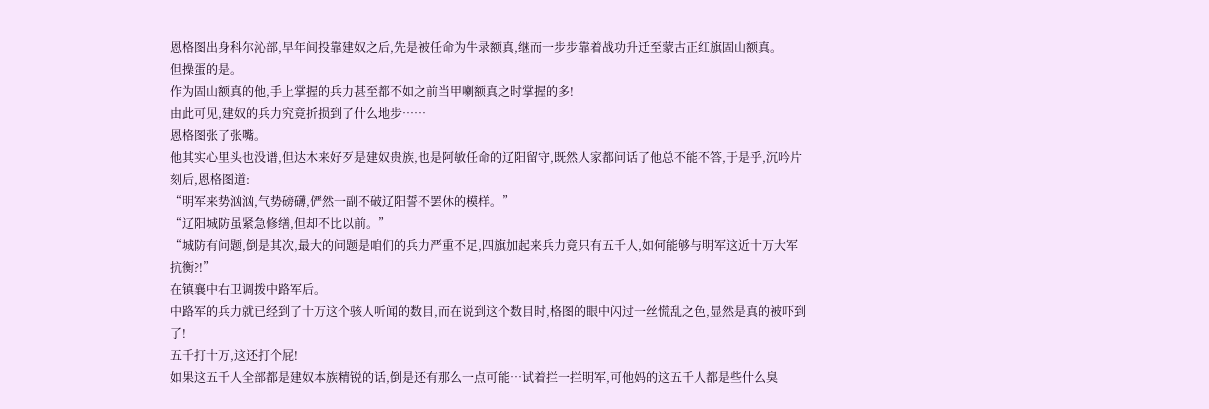恩格图出身科尔沁部,早年间投靠建奴之后,先是被任命为牛录额真,继而一步步靠着战功升迁至蒙古正红旗固山额真。
但操蛋的是。
作为固山额真的他,手上掌握的兵力甚至都不如之前当甲喇额真之时掌握的多!
由此可见,建奴的兵力究竟折损到了什么地步……
恩格图张了张嘴。
他其实心里头也没谱,但达木来好歹是建奴贵族,也是阿敏任命的辽阳留守,既然人家都问话了他总不能不答,于是乎,沉吟片刻后,恩格图道:
“明军来势汹汹,气势磅礴,俨然一副不破辽阳誓不罢休的模样。”
“辽阳城防虽紧急修缮,但却不比以前。”
“城防有问题,倒是其次,最大的问题是咱们的兵力严重不足,四旗加起来兵力竟只有五千人,如何能够与明军这近十万大军抗衡?!”
在镇襄中右卫调拨中路军后。
中路军的兵力就已经到了十万这个骇人听闻的数目,而在说到这个数目时,格图的眼中闪过一丝慌乱之色,显然是真的被吓到了!
五千打十万,这还打个屁!
如果这五千人全部都是建奴本族精锐的话,倒是还有那么一点可能…试着拦一拦明军,可他妈的这五千人都是些什么臭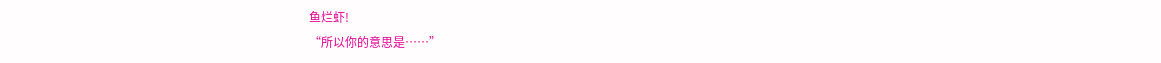鱼烂虾!
“所以你的意思是……”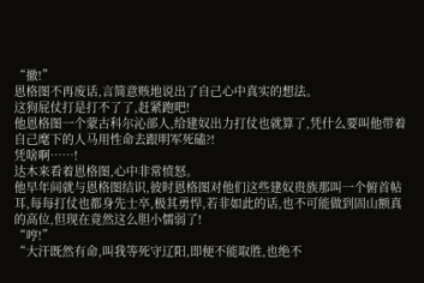“撤!”
恩格图不再废话,言简意赅地说出了自己心中真实的想法。
这狗屁仗打是打不了了,赶紧跑吧!
他恩格图一个蒙古科尔沁部人,给建奴出力打仗也就算了,凭什么要叫他带着自己麾下的人马用性命去跟明军死磕?!
凭啥啊……!
达木来看着恩格图,心中非常愤怒。
他早年间就与恩格图结识,彼时恩格图对他们这些建奴贵族那叫一个俯首帖耳,每每打仗也都身先士卒,极其勇悍,若非如此的话,也不可能做到固山额真的高位,但现在竟然这么胆小懦弱了!
“哼!”
“大汗既然有命,叫我等死守辽阳,即便不能取胜,也绝不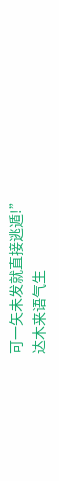可一矢未发就直接逃遁!”
达木来语气生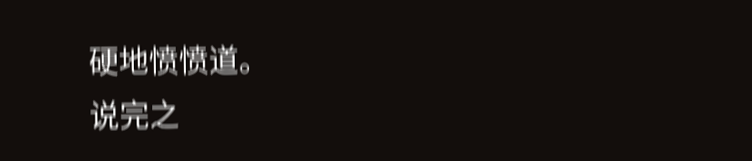硬地愤愤道。
说完之